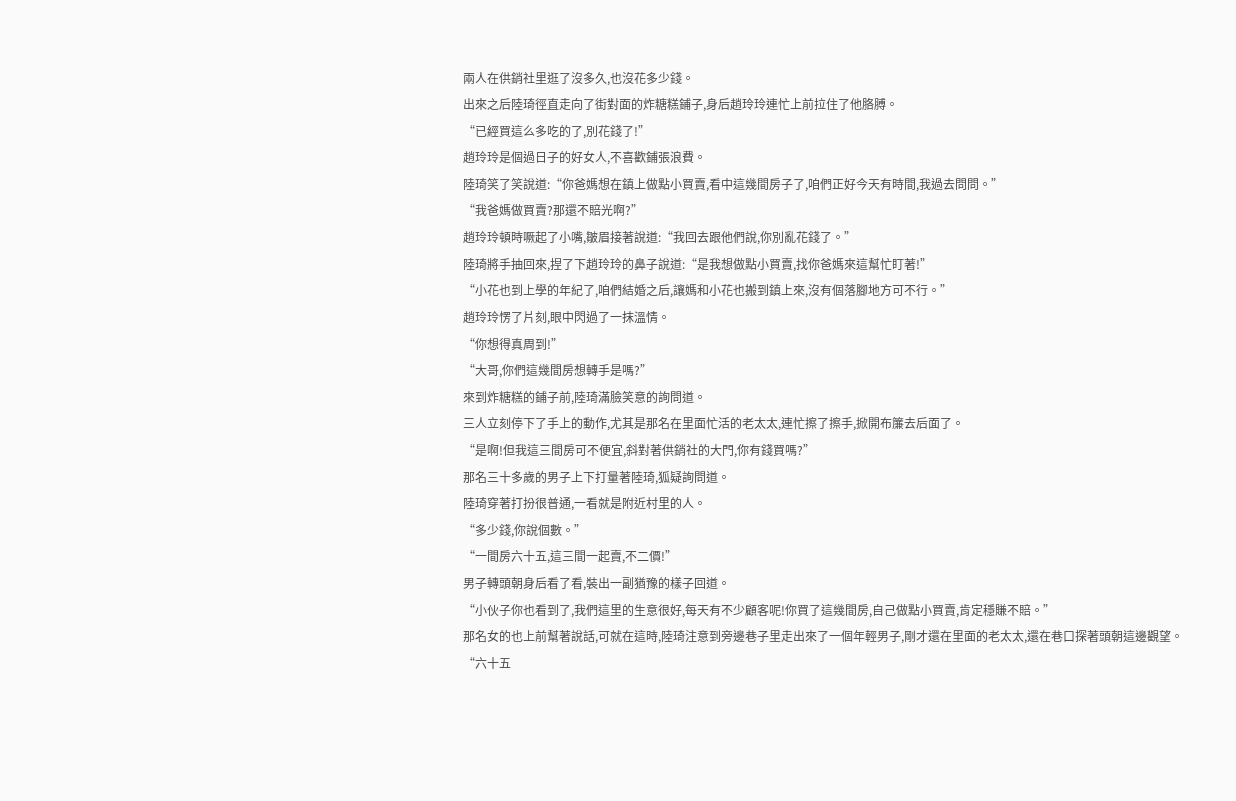兩人在供銷社里逛了沒多久,也沒花多少錢。
出來之后陸琦徑直走向了街對面的炸糖糕鋪子,身后趙玲玲連忙上前拉住了他胳膊。
“已經買這么多吃的了,別花錢了!”
趙玲玲是個過日子的好女人,不喜歡鋪張浪費。
陸琦笑了笑說道:“你爸媽想在鎮上做點小買賣,看中這幾間房子了,咱們正好今天有時間,我過去問問。”
“我爸媽做買賣?那還不賠光啊?”
趙玲玲頓時噘起了小嘴,皺眉接著說道:“我回去跟他們說,你別亂花錢了。”
陸琦將手抽回來,捏了下趙玲玲的鼻子說道:“是我想做點小買賣,找你爸媽來這幫忙盯著!”
“小花也到上學的年紀了,咱們結婚之后,讓媽和小花也搬到鎮上來,沒有個落腳地方可不行。”
趙玲玲愣了片刻,眼中閃過了一抹溫情。
“你想得真周到!”
“大哥,你們這幾間房想轉手是嗎?”
來到炸糖糕的鋪子前,陸琦滿臉笑意的詢問道。
三人立刻停下了手上的動作,尤其是那名在里面忙活的老太太,連忙擦了擦手,掀開布簾去后面了。
“是啊!但我這三間房可不便宜,斜對著供銷社的大門,你有錢買嗎?”
那名三十多歲的男子上下打量著陸琦,狐疑詢問道。
陸琦穿著打扮很普通,一看就是附近村里的人。
“多少錢,你說個數。”
“一間房六十五,這三間一起賣,不二價!”
男子轉頭朝身后看了看,裝出一副猶豫的樣子回道。
“小伙子你也看到了,我們這里的生意很好,每天有不少顧客呢!你買了這幾間房,自己做點小買賣,肯定穩賺不賠。”
那名女的也上前幫著說話,可就在這時,陸琦注意到旁邊巷子里走出來了一個年輕男子,剛才還在里面的老太太,還在巷口探著頭朝這邊觀望。
“六十五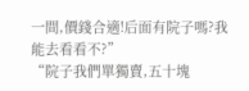一間,價錢合適!后面有院子嗎?我能去看看不?”
“院子我們單獨賣,五十塊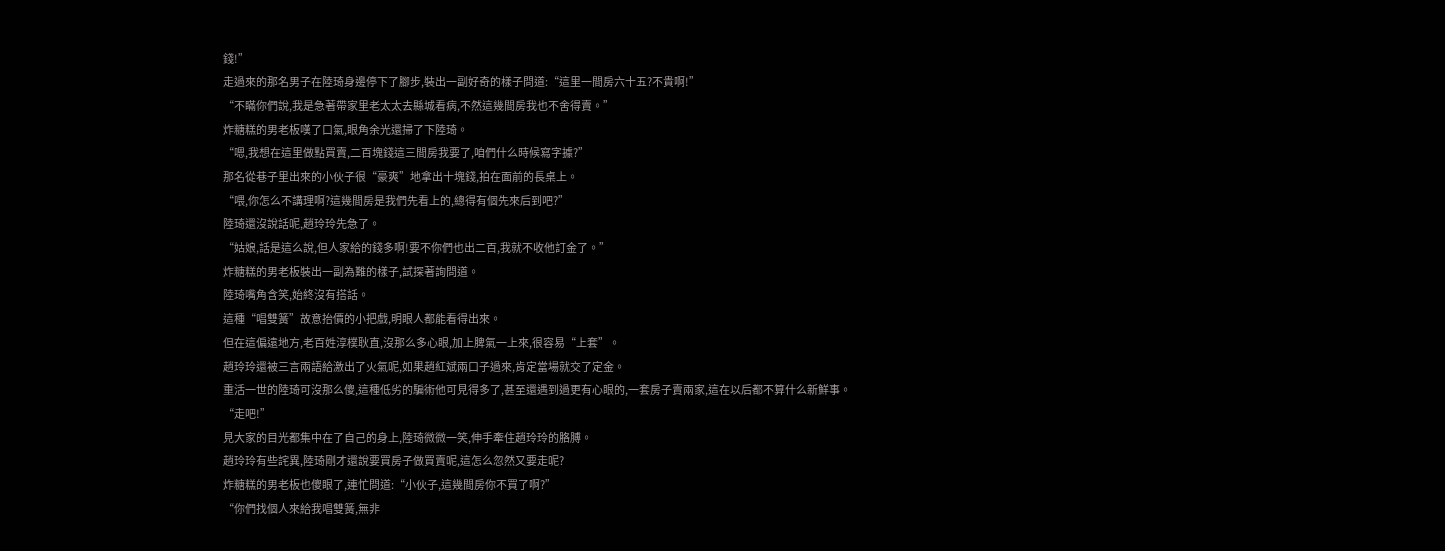錢!”
走過來的那名男子在陸琦身邊停下了腳步,裝出一副好奇的樣子問道:“這里一間房六十五?不貴啊!”
“不瞞你們說,我是急著帶家里老太太去縣城看病,不然這幾間房我也不舍得賣。”
炸糖糕的男老板嘆了口氣,眼角余光還掃了下陸琦。
“嗯,我想在這里做點買賣,二百塊錢這三間房我要了,咱們什么時候寫字據?”
那名從巷子里出來的小伙子很“豪爽”地拿出十塊錢,拍在面前的長桌上。
“喂,你怎么不講理啊?這幾間房是我們先看上的,總得有個先來后到吧?”
陸琦還沒說話呢,趙玲玲先急了。
“姑娘,話是這么說,但人家給的錢多啊!要不你們也出二百,我就不收他訂金了。”
炸糖糕的男老板裝出一副為難的樣子,試探著詢問道。
陸琦嘴角含笑,始終沒有搭話。
這種“唱雙簧”故意抬價的小把戲,明眼人都能看得出來。
但在這偏遠地方,老百姓淳樸耿直,沒那么多心眼,加上脾氣一上來,很容易“上套”。
趙玲玲還被三言兩語給激出了火氣呢,如果趙紅斌兩口子過來,肯定當場就交了定金。
重活一世的陸琦可沒那么傻,這種低劣的騙術他可見得多了,甚至還遇到過更有心眼的,一套房子賣兩家,這在以后都不算什么新鮮事。
“走吧!”
見大家的目光都集中在了自己的身上,陸琦微微一笑,伸手牽住趙玲玲的胳膊。
趙玲玲有些詫異,陸琦剛才還說要買房子做買賣呢,這怎么忽然又要走呢?
炸糖糕的男老板也傻眼了,連忙問道:“小伙子,這幾間房你不買了啊?”
“你們找個人來給我唱雙簧,無非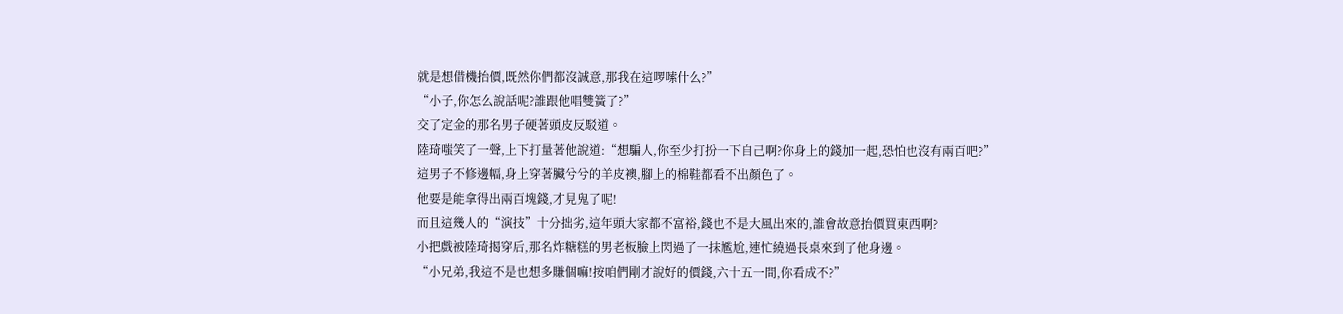就是想借機抬價,既然你們都沒誠意,那我在這啰嗦什么?”
“小子,你怎么說話呢?誰跟他唱雙簧了?”
交了定金的那名男子硬著頭皮反駁道。
陸琦嗤笑了一聲,上下打量著他說道:“想騙人,你至少打扮一下自己啊?你身上的錢加一起,恐怕也沒有兩百吧?”
這男子不修邊幅,身上穿著臟兮兮的羊皮襖,腳上的棉鞋都看不出顏色了。
他要是能拿得出兩百塊錢,才見鬼了呢!
而且這幾人的“演技”十分拙劣,這年頭大家都不富裕,錢也不是大風出來的,誰會故意抬價買東西啊?
小把戲被陸琦揭穿后,那名炸糖糕的男老板臉上閃過了一抹尷尬,連忙繞過長桌來到了他身邊。
“小兄弟,我這不是也想多賺個嘛!按咱們剛才說好的價錢,六十五一間,你看成不?”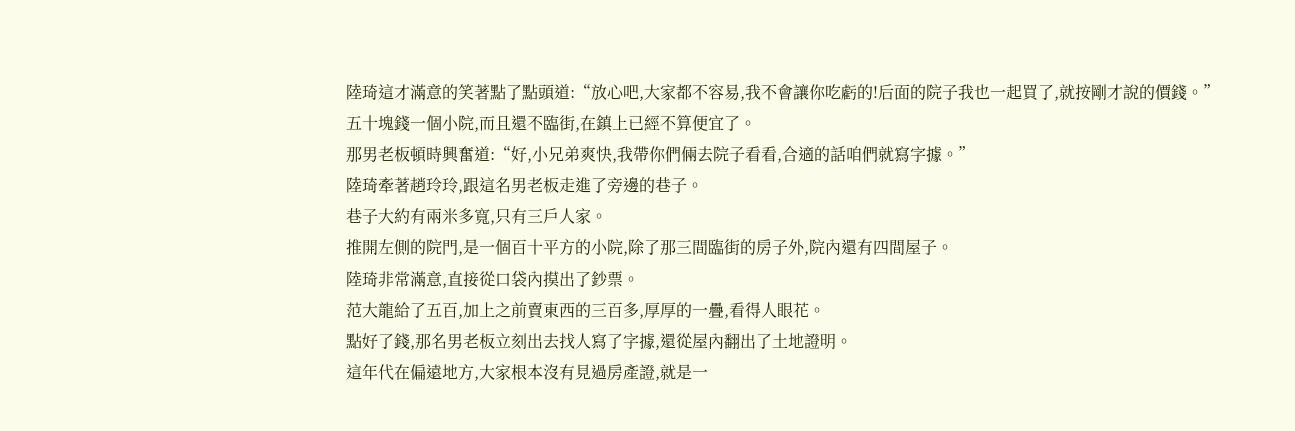陸琦這才滿意的笑著點了點頭道:“放心吧,大家都不容易,我不會讓你吃虧的!后面的院子我也一起買了,就按剛才說的價錢。”
五十塊錢一個小院,而且還不臨街,在鎮上已經不算便宜了。
那男老板頓時興奮道:“好,小兄弟爽快,我帶你們倆去院子看看,合適的話咱們就寫字據。”
陸琦牽著趙玲玲,跟這名男老板走進了旁邊的巷子。
巷子大約有兩米多寬,只有三戶人家。
推開左側的院門,是一個百十平方的小院,除了那三間臨街的房子外,院內還有四間屋子。
陸琦非常滿意,直接從口袋內摸出了鈔票。
范大龍給了五百,加上之前賣東西的三百多,厚厚的一疊,看得人眼花。
點好了錢,那名男老板立刻出去找人寫了字據,還從屋內翻出了土地證明。
這年代在偏遠地方,大家根本沒有見過房產證,就是一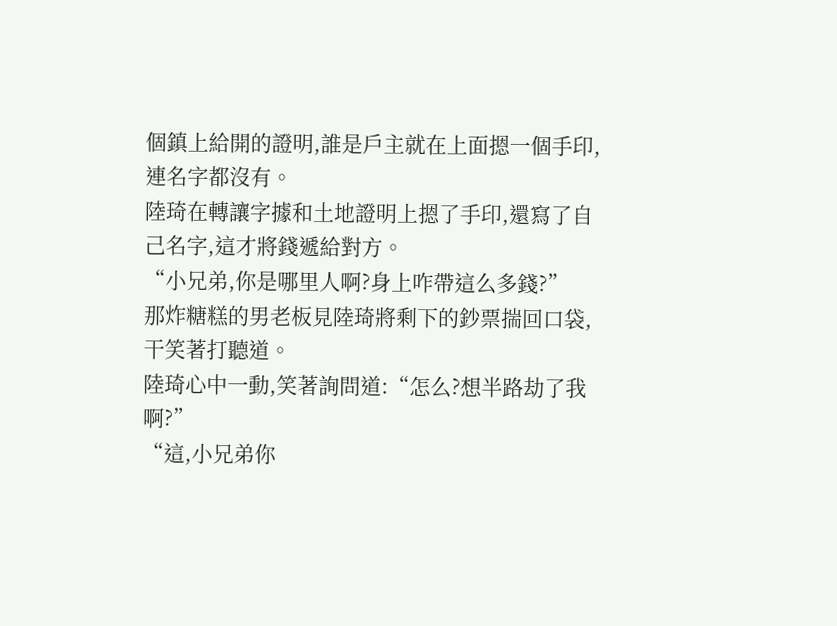個鎮上給開的證明,誰是戶主就在上面摁一個手印,連名字都沒有。
陸琦在轉讓字據和土地證明上摁了手印,還寫了自己名字,這才將錢遞給對方。
“小兄弟,你是哪里人啊?身上咋帶這么多錢?”
那炸糖糕的男老板見陸琦將剩下的鈔票揣回口袋,干笑著打聽道。
陸琦心中一動,笑著詢問道:“怎么?想半路劫了我啊?”
“這,小兄弟你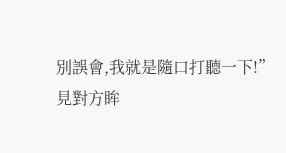別誤會,我就是隨口打聽一下!”
見對方眸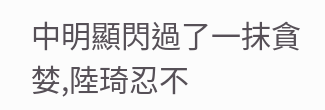中明顯閃過了一抹貪婪,陸琦忍不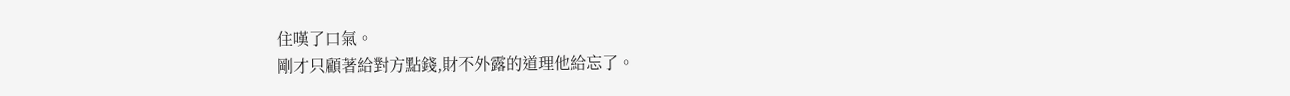住嘆了口氣。
剛才只顧著給對方點錢,財不外露的道理他給忘了。